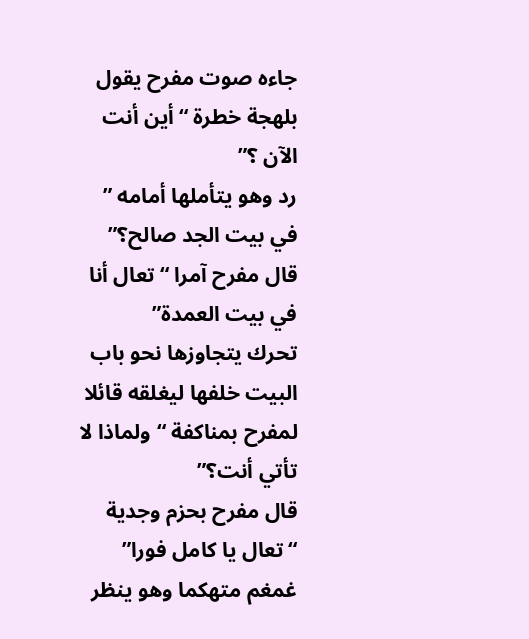جاءه صوت مفرح يقول بلهجة خطرة “أين أنت الآن ؟”
رد وهو يتأملها أمامه ” في بيت الجد صالح؟”
قال مفرح آمرا “تعال أنا في بيت العمدة”
تحرك يتجاوزها نحو باب البيت خلفها ليغلقه قائلا لمفرح بمناكفة “ولماذا لا تأتي أنت؟”
قال مفرح بحزم وجدية “تعال يا كامل فورا”
غمغم متهكما وهو ينظر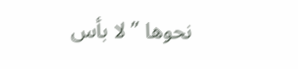نحوها ” لا بأس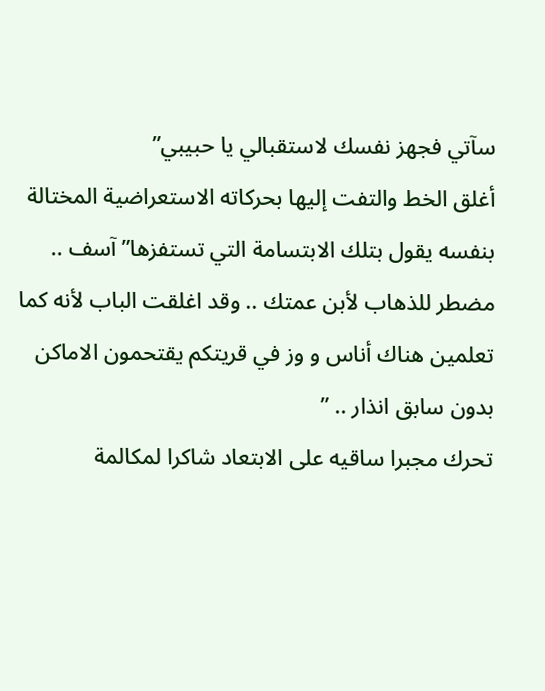سآتي فجهز نفسك لاستقبالي يا حبيبي”
أغلق الخط والتفت إليها بحركاته الاستعراضية المختالة بنفسه يقول بتلك الابتسامة التي تستفزها” آسف .. مضطر للذهاب لأبن عمتك .. وقد اغلقت الباب لأنه كما تعلمين هناك أناس و وز في قريتكم يقتحمون الاماكن بدون سابق انذار .. ”
تحرك مجبرا ساقيه على الابتعاد شاكرا لمكالمة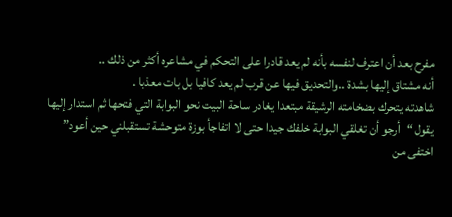مفرح بعد أن اعترف لنفسه بأنه لم يعد قادرا على التحكم في مشاعره أكثر من ذلك ..
أنه مشتاق إليها بشدة ..والتحديق فيها عن قرب لم يعد كافيا بل بات معذبا .
شاهدته يتحرك بضخامته الرشيقة مبتعدا يغادر ساحة البيت نحو البوابة التي فتحها ثم استدار إليها يقول “أرجو أن تغلقي البوابة خلفك جيدا حتى لا اتفاجأ بوزة متوحشة تستقبلني حين أعود”
اختفى من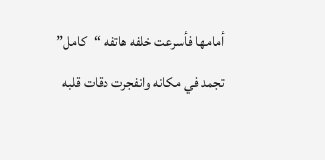أمامها فأسرعت خلفه هاتفه “كامل”
تجمد في مكانه وانفجرت دقات قلبه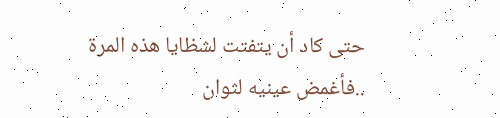حتى كاد أن يتفتت لشظايا هذه المرة ..فأغمض عينيه لثوان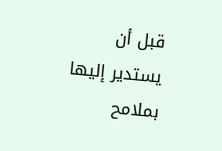قبل أن يستدير إليها بملامح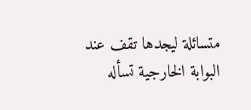متسائلة ليجدها تقف عند البوابة الخارجية تسأله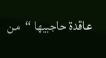عاقدة حاجبيها “من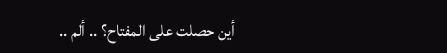أين حصلت على المفتاح؟ .. ألم ..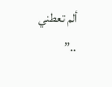ألم تعطني ..”